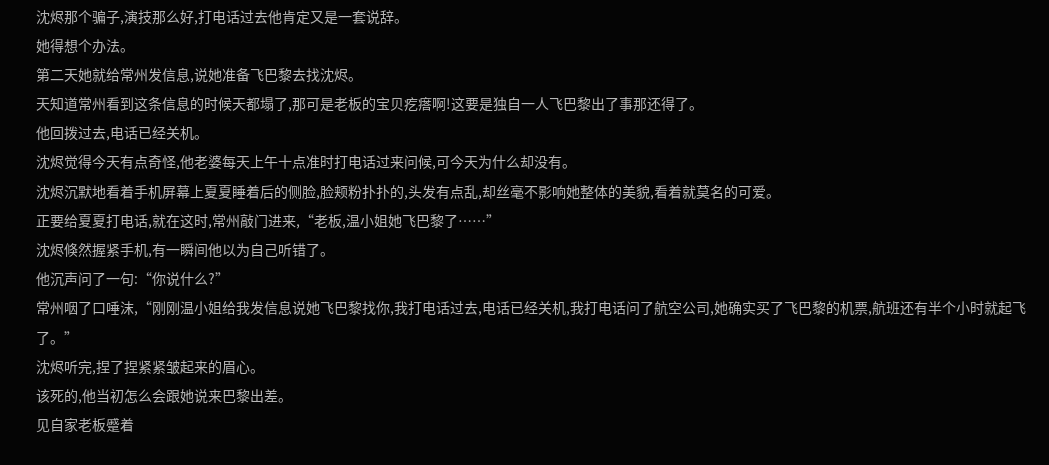沈烬那个骗子,演技那么好,打电话过去他肯定又是一套说辞。
她得想个办法。
第二天她就给常州发信息,说她准备飞巴黎去找沈烬。
天知道常州看到这条信息的时候天都塌了,那可是老板的宝贝疙瘩啊!这要是独自一人飞巴黎出了事那还得了。
他回拨过去,电话已经关机。
沈烬觉得今天有点奇怪,他老婆每天上午十点准时打电话过来问候,可今天为什么却没有。
沈烬沉默地看着手机屏幕上夏夏睡着后的侧脸,脸颊粉扑扑的,头发有点乱,却丝毫不影响她整体的美貌,看着就莫名的可爱。
正要给夏夏打电话,就在这时,常州敲门进来,“老板,温小姐她飞巴黎了……”
沈烬倏然握紧手机,有一瞬间他以为自己听错了。
他沉声问了一句:“你说什么?”
常州咽了口唾沫,“刚刚温小姐给我发信息说她飞巴黎找你,我打电话过去,电话已经关机,我打电话问了航空公司,她确实买了飞巴黎的机票,航班还有半个小时就起飞了。”
沈烬听完,捏了捏紧紧皱起来的眉心。
该死的,他当初怎么会跟她说来巴黎出差。
见自家老板蹙着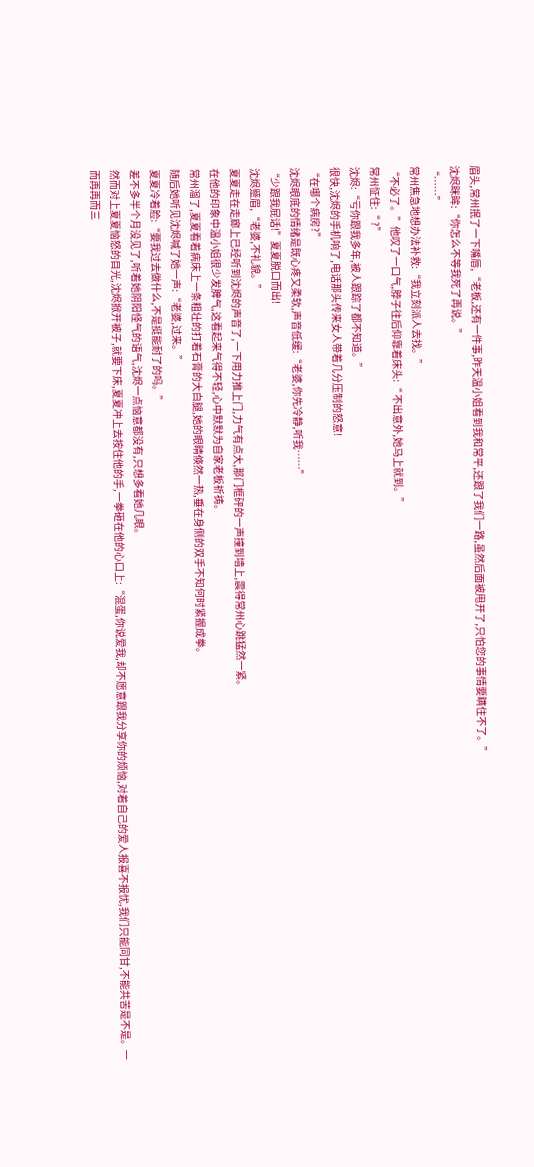眉头,常州抿了一下嘴唇,“老板,还有一件事,昨天温小姐看到我和常平,还跟了我们一路,虽然后面被甩开了,只怕您的事情要瞒住不了。”
沈烬眯眸:“你怎么不等我死了再说。”
“……”
常州焦急地想办法补救:“我立刻派人去找。”
“不必了。”他叹了一口气,脖子往后仰靠着床头:“ 不出意外,她马上就到。”
常州怔住:“ ?”
沈烬:“亏你跟我多年,被人跟踪了都不知道。”
很快,沈烬的手机响了,电话那头传来女人带着几分压制的怒意!
“在哪个病房?”
沈烬眼底的情绪是既心疼又柔软,声音低缓:“老婆,你先冷静,听我……”
“少跟我屁话!”夏夏脱口而出!
沈烬蹙眉,“老婆,不礼貌。”
夏夏走在走廊上已经听到沈烬的声音了,一下用力推上门,力气有点大,那门框砰的一声撞到墙上,震得常州心跳猛然一紧。
在他的印象中温小姐很少发脾气,这看起来气得不轻,心中默默为自家老板祈祷。
常州溜了,夏夏看着病床上一条粗壮的打着石膏的大白腿,她的眼睛倏然一热,垂在身侧的双手不知何时紧握成拳。
随后她听见沈烬喊了她一声:“老婆,过来。”
夏夏冷着脸:“要我过去做什么,不是挺能耐了的吗。”
差不多半个月没见了,听着她阴阳怪气的语气,沈烬一点恼意都没有,只想多看她几眼。
然而对上夏夏恼怒的目光,沈烬掀开被子,就要下床,夏夏冲上去按住他的手,一拳砸在他的心口上:“混蛋,你说爱我,却不愿意跟我分享你的烦恼,对着自己的爱人报喜不报忧,我们只能同甘,不能共苦是不是。一而再再而三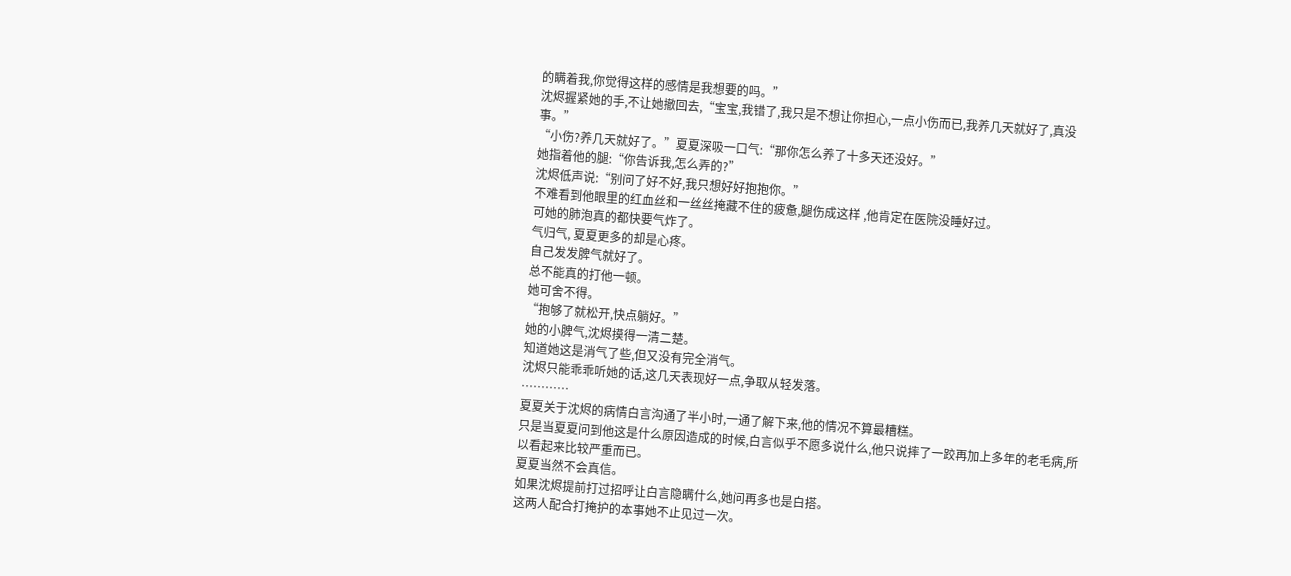的瞒着我,你觉得这样的感情是我想要的吗。”
沈烬握紧她的手,不让她撤回去,“宝宝,我错了,我只是不想让你担心,一点小伤而已,我养几天就好了,真没事。”
“小伤?养几天就好了。”夏夏深吸一口气:“那你怎么养了十多天还没好。”
她指着他的腿:“你告诉我,怎么弄的?”
沈烬低声说:“别问了好不好,我只想好好抱抱你。”
不难看到他眼里的红血丝和一丝丝掩藏不住的疲惫,腿伤成这样 ,他肯定在医院没睡好过。
可她的肺泡真的都快要气炸了。
气归气, 夏夏更多的却是心疼。
自己发发脾气就好了。
总不能真的打他一顿。
她可舍不得。
“抱够了就松开,快点躺好。”
她的小脾气,沈烬摸得一清二楚。
知道她这是消气了些,但又没有完全消气。
沈烬只能乖乖听她的话,这几天表现好一点,争取从轻发落。
…………
夏夏关于沈烬的病情白言沟通了半小时,一通了解下来,他的情况不算最糟糕。
只是当夏夏问到他这是什么原因造成的时候,白言似乎不愿多说什么,他只说摔了一跤再加上多年的老毛病,所以看起来比较严重而已。
夏夏当然不会真信。
如果沈烬提前打过招呼让白言隐瞒什么,她问再多也是白搭。
这两人配合打掩护的本事她不止见过一次。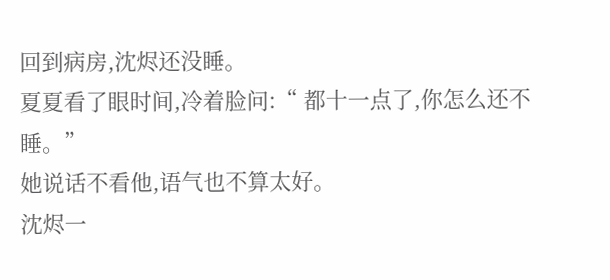回到病房,沈烬还没睡。
夏夏看了眼时间,冷着脸问:“ 都十一点了,你怎么还不睡。”
她说话不看他,语气也不算太好。
沈烬一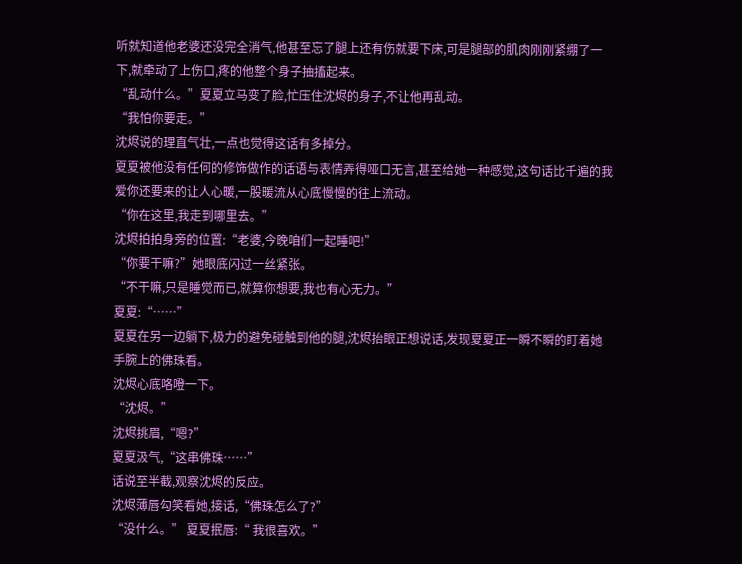听就知道他老婆还没完全消气,他甚至忘了腿上还有伤就要下床,可是腿部的肌肉刚刚紧绷了一下,就牵动了上伤口,疼的他整个身子抽搐起来。
“乱动什么。”夏夏立马变了脸,忙压住沈烬的身子,不让他再乱动。
“我怕你要走。”
沈烬说的理直气壮,一点也觉得这话有多掉分。
夏夏被他没有任何的修饰做作的话语与表情弄得哑口无言,甚至给她一种感觉,这句话比千遍的我爱你还要来的让人心暖,一股暖流从心底慢慢的往上流动。
“你在这里,我走到哪里去。”
沈烬拍拍身旁的位置:“老婆,今晚咱们一起睡吧!”
“你要干嘛?”她眼底闪过一丝紧张。
“不干嘛,只是睡觉而已,就算你想要,我也有心无力。”
夏夏:“……”
夏夏在另一边躺下,极力的避免碰触到他的腿,沈烬抬眼正想说话,发现夏夏正一瞬不瞬的盯着她手腕上的佛珠看。
沈烬心底咯噔一下。
“沈烬。”
沈烬挑眉,“嗯?”
夏夏汲气,“这串佛珠……”
话说至半截,观察沈烬的反应。
沈烬薄唇勾笑看她,接话,“佛珠怎么了?”
“没什么。” 夏夏抿唇:“ 我很喜欢。”